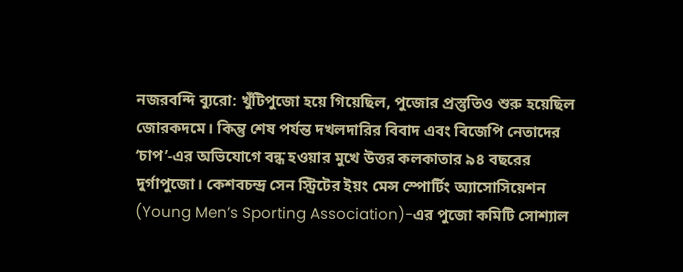নজরবন্দি ব্যুরো: খুঁটিপুজো হয়ে গিয়েছিল, পুজোর প্রস্তুতিও শুরু হয়েছিল জোরকদমে। কিন্তু শেষ পর্যন্ত দখলদারির বিবাদ এবং বিজেপি নেতাদের ‘চাপ’-এর অভিযোগে বন্ধ হওয়ার মুখে উত্তর কলকাতার ৯৪ বছরের দুর্গাপুজো। কেশবচন্দ্র সেন স্ট্রিটের ইয়ং মেন্স স্পোর্টিং অ্যাসোসিয়েশন (Young Men’s Sporting Association)-এর পুজো কমিটি সোশ্যাল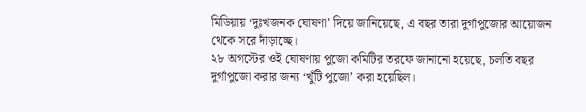মিডিয়ায় ‘দুঃখজনক ঘোষণা’ দিয়ে জানিয়েছে, এ বছর তারা দুর্গাপুজোর আয়োজন থেকে সরে দাঁড়াচ্ছে।
২৮ অগস্টের ওই ঘোষণায় পুজো কমিটির তরফে জানানো হয়েছে, চলতি বছর দুর্গাপুজো করার জন্য ‘খুঁটি পুজো’ করা হয়েছিল।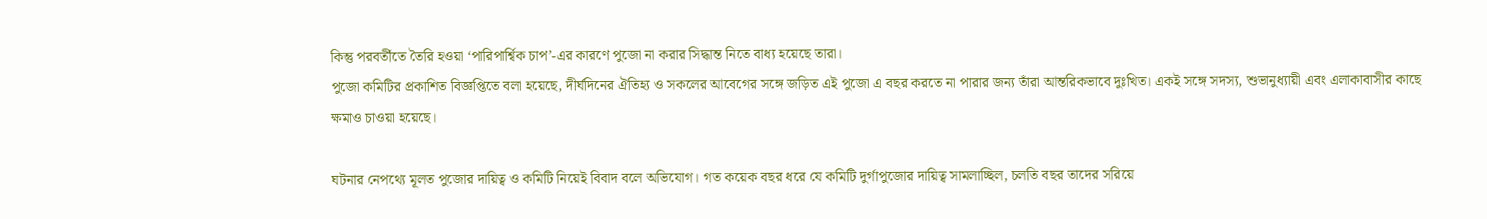কিন্তু পরবর্তীতে তৈরি হওয়া ‘পারিপার্শ্বিক চাপ’-এর কারণে পুজো না করার সিদ্ধান্ত নিতে বাধ্য হয়েছে তারা।
পুজো কমিটির প্রকাশিত বিজ্ঞপ্তিতে বলা হয়েছে, দীর্ঘদিনের ঐতিহ্য ও সকলের আবেগের সঙ্গে জড়িত এই পুজো এ বছর করতে না পারার জন্য তাঁরা আন্তরিকভাবে দুঃখিত। একই সঙ্গে সদস্য, শুভানুধ্যায়ী এবং এলাকাবাসীর কাছে ক্ষমাও চাওয়া হয়েছে।

ঘটনার নেপথ্যে মূলত পুজোর দায়িত্ব ও কমিটি নিয়েই বিবাদ বলে অভিযোগ। গত কয়েক বছর ধরে যে কমিটি দুর্গাপুজোর দায়িত্ব সামলাচ্ছিল, চলতি বছর তাদের সরিয়ে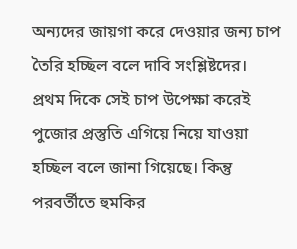অন্যদের জায়গা করে দেওয়ার জন্য চাপ তৈরি হচ্ছিল বলে দাবি সংশ্লিষ্টদের।
প্রথম দিকে সেই চাপ উপেক্ষা করেই পুজোর প্রস্তুতি এগিয়ে নিয়ে যাওয়া হচ্ছিল বলে জানা গিয়েছে। কিন্তু পরবর্তীতে হুমকির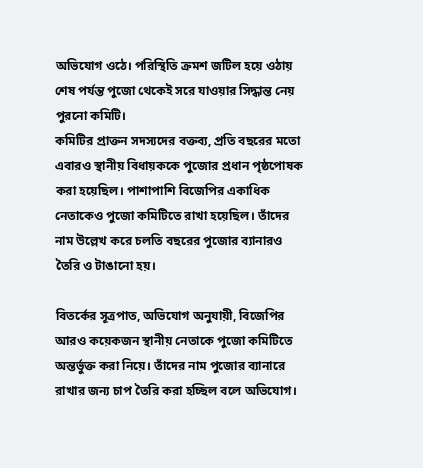অভিযোগ ওঠে। পরিস্থিতি ক্রমশ জটিল হয়ে ওঠায় শেষ পর্যন্ত পুজো থেকেই সরে যাওয়ার সিদ্ধান্ত নেয় পুরনো কমিটি।
কমিটির প্রাক্তন সদস্যদের বক্তব্য, প্রতি বছরের মতো এবারও স্থানীয় বিধায়ককে পুজোর প্রধান পৃষ্ঠপোষক করা হয়েছিল। পাশাপাশি বিজেপির একাধিক নেতাকেও পুজো কমিটিতে রাখা হয়েছিল। তাঁদের নাম উল্লেখ করে চলতি বছরের পুজোর ব্যানারও তৈরি ও টাঙানো হয়।

বিতর্কের সূত্রপাত, অভিযোগ অনুযায়ী, বিজেপির আরও কয়েকজন স্থানীয় নেতাকে পুজো কমিটিতে অন্তর্ভুক্ত করা নিয়ে। তাঁদের নাম পুজোর ব্যানারে রাখার জন্য চাপ তৈরি করা হচ্ছিল বলে অভিযোগ।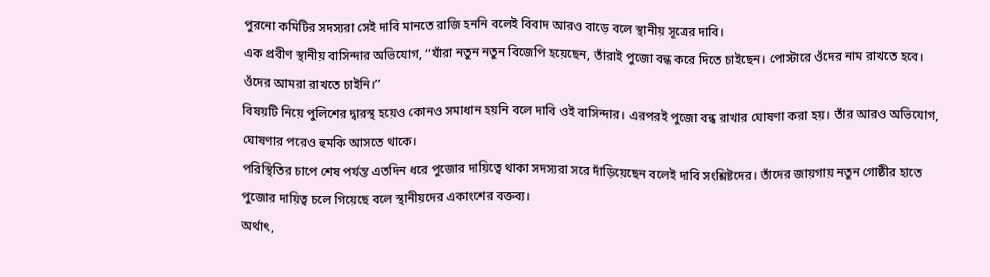পুরনো কমিটির সদস্যরা সেই দাবি মানতে রাজি হননি বলেই বিবাদ আরও বাড়ে বলে স্থানীয় সূত্রের দাবি।
এক প্রবীণ স্থানীয় বাসিন্দার অভিযোগ, ‘‘যাঁরা নতুন নতুন বিজেপি হয়েছেন, তাঁরাই পুজো বন্ধ করে দিতে চাইছেন। পোস্টারে ওঁদের নাম রাখতে হবে। ওঁদের আমরা রাখতে চাইনি।’’
বিষয়টি নিয়ে পুলিশের দ্বারস্থ হয়েও কোনও সমাধান হয়নি বলে দাবি ওই বাসিন্দার। এরপরই পুজো বন্ধ রাখার ঘোষণা করা হয়। তাঁর আরও অভিযোগ, ঘোষণার পরেও হুমকি আসতে থাকে।
পরিস্থিতির চাপে শেষ পর্যন্ত এতদিন ধরে পুজোর দায়িত্বে থাকা সদস্যরা সরে দাঁড়িয়েছেন বলেই দাবি সংশ্লিষ্টদের। তাঁদের জায়গায় নতুন গোষ্ঠীর হাতে পুজোর দায়িত্ব চলে গিয়েছে বলে স্থানীয়দের একাংশের বক্তব্য।
অর্থাৎ,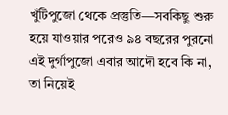খুঁটিপুজো থেকে প্রস্তুতি—সবকিছু শুরু হয়ে যাওয়ার পরেও ৯৪ বছরের পুরনো এই দুর্গাপুজো এবার আদৌ হবে কি না, তা নিয়েই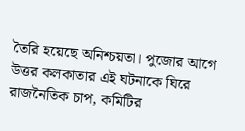তৈরি হয়েছে অনিশ্চয়তা। পুজোর আগে উত্তর কলকাতার এই ঘটনাকে ঘিরে রাজনৈতিক চাপ, কমিটির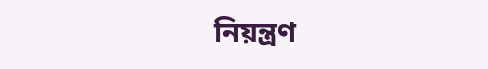নিয়ন্ত্রণ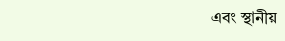এবং স্থানীয়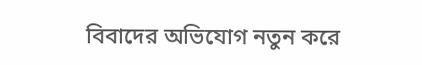বিবাদের অভিযোগ নতুন করে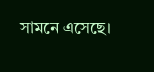সামনে এসেছে।